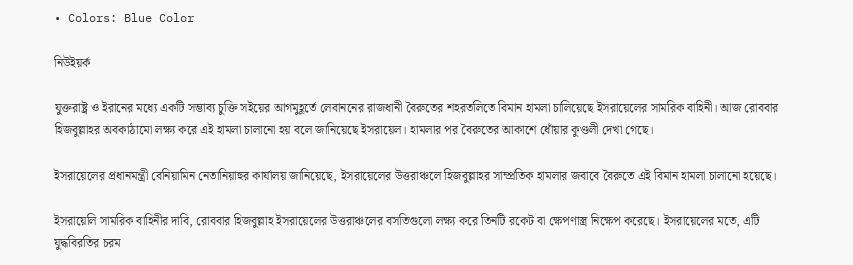• Colors: Blue Color

নিউইয়র্ক

যুক্তরাষ্ট্র ও ইরানের মধ্যে একটি সম্ভাব্য চুক্তি সইয়ের আগমুহূর্তে লেবাননের রাজধানী বৈরুতের শহরতলিতে বিমান হামলা চালিয়েছে ইসরায়েলের সামরিক বাহিনী। আজ রোববার হিজবুল্লাহর অবকাঠামো লক্ষ্য করে এই হামলা চালানো হয় বলে জানিয়েছে ইসরায়েল। হামলার পর বৈরুতের আকাশে ধোঁয়ার কুণ্ডলী দেখা গেছে।

ইসরায়েলের প্রধানমন্ত্রী বেনিয়ামিন নেতানিয়াহুর কার্যালয় জানিয়েছে, ইসরায়েলের উত্তরাঞ্চলে হিজবুল্লাহর সাম্প্রতিক হামলার জবাবে বৈরুতে এই বিমান হামলা চালানো হয়েছে।

ইসরায়েলি সামরিক বাহিনীর দাবি, রোববার হিজবুল্লাহ ইসরায়েলের উত্তরাঞ্চলের বসতিগুলো লক্ষ্য করে তিনটি রকেট বা ক্ষেপণাস্ত্র নিক্ষেপ করেছে। ইসরায়েলের মতে, এটি যুদ্ধবিরতির চরম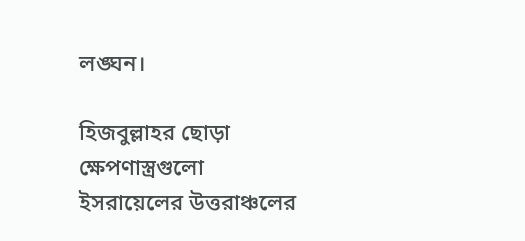লঙ্ঘন।

হিজবুল্লাহর ছোড়া ক্ষেপণাস্ত্রগুলো ইসরায়েলের উত্তরাঞ্চলের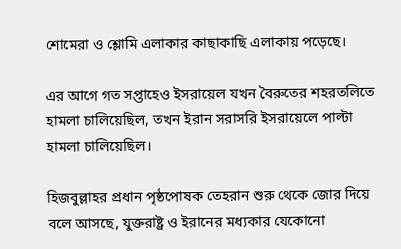শোমেরা ও শ্লোমি এলাকার কাছাকাছি এলাকায় পড়েছে।

এর আগে গত সপ্তাহেও ইসরায়েল যখন বৈরুতের শহরতলিতে হামলা চালিয়েছিল, তখন ইরান সরাসরি ইসরায়েলে পাল্টা হামলা চালিয়েছিল।

হিজবুল্লাহর প্রধান পৃষ্ঠপোষক তেহরান শুরু থেকে জোর দিয়ে বলে আসছে, যুক্তরাষ্ট্র ও ইরানের মধ্যকার যেকোনো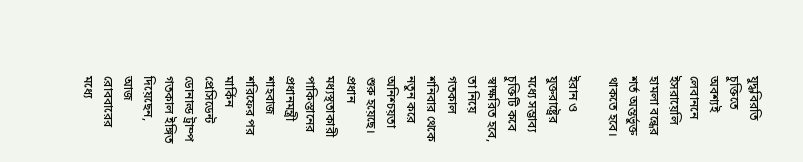যুদ্ধবিরতি চুক্তিতে অবশ্যই লেবাননে ইসরায়েলি হামলা বন্ধের শর্ত অন্তর্ভুক্ত থাকতে হবে।

ইরান ও যুক্তরাষ্ট্রের মধ্যে সম্ভাব্য চুক্তিটি কবে স্বাক্ষরিত হবে, তা নিয়ে গতকাল শনিবার থেকে নতুন করে অনিশ্চয়তা শুরু হয়েছে। প্রধান মধ্যস্থতাকারী পাকিস্তানের প্রধানমন্ত্রী শাহবাজ শরিফের পর মার্কিন প্রেসিডেন্ট ডোনাল্ড ট্রাম্প গতকাল ইঙ্গিত দিয়েছেন, আজ রোববারের মধ্যে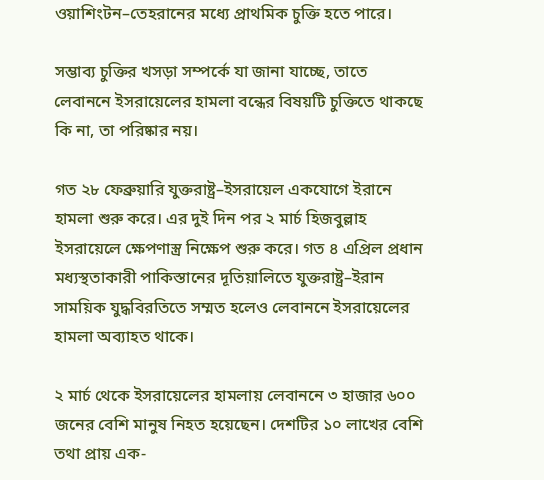ওয়াশিংটন–তেহরানের মধ্যে প্রাথমিক চুক্তি হতে পারে।

সম্ভাব্য চুক্তির খসড়া সম্পর্কে যা জানা যাচ্ছে, তাতে লেবাননে ইসরায়েলের হামলা বন্ধের বিষয়টি চুক্তিতে থাকছে কি না, তা পরিষ্কার নয়।

গত ২৮ ফেব্রুয়ারি যুক্তরাষ্ট্র–ইসরায়েল একযোগে ইরানে হামলা শুরু করে। এর দুই দিন পর ২ মার্চ হিজবুল্লাহ ইসরায়েলে ক্ষেপণাস্ত্র নিক্ষেপ শুরু করে। গত ৪ এপ্রিল প্রধান মধ্যস্থতাকারী পাকিস্তানের দূতিয়ালিতে যুক্তরাষ্ট্র–ইরান সাময়িক যুদ্ধবিরতিতে সম্মত হলেও লেবাননে ইসরায়েলের হামলা অব্যাহত থাকে।

২ মার্চ থেকে ইসরায়েলের হামলায় লেবাননে ৩ হাজার ৬০০ জনের বেশি মানুষ নিহত হয়েছেন। দেশটির ১০ লাখের বেশি তথা প্রায় এক-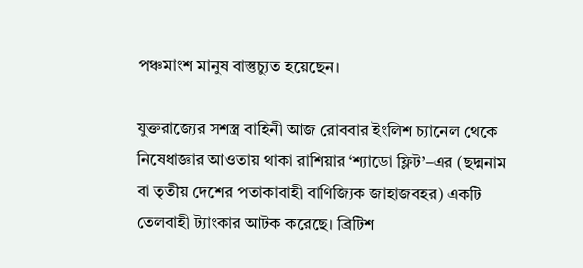পঞ্চমাংশ মানুষ বাস্তুচ্যুত হয়েছেন।

যুক্তরাজ্যের সশস্ত্র বাহিনী আজ রোববার ইংলিশ চ্যানেল থেকে নিষেধাজ্ঞার আওতায় থাকা রাশিয়ার ‘শ্যাডো ফ্লিট’–এর (ছদ্মনাম বা তৃতীয় দেশের পতাকাবাহী বাণিজ্যিক জাহাজবহর) একটি তেলবাহী ট্যাংকার আটক করেছে। ব্রিটিশ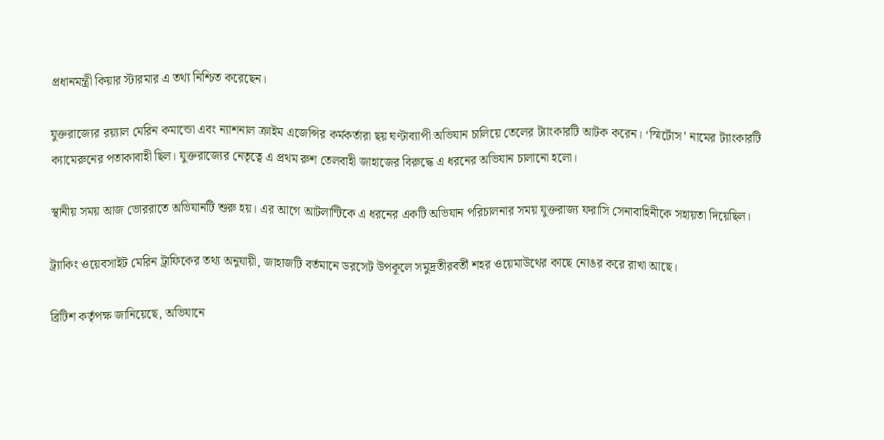প্রধানমন্ত্রী কিয়ার স্টারমার এ তথ্য নিশ্চিত করেছেন।

যুক্তরাজ্যের রয়্যাল মেরিন কমান্ডো এবং ন্যাশনাল ক্রাইম এজেন্সির কর্মকর্তারা ছয় ঘণ্টাব্যাপী অভিযান চালিয়ে তেলের ট্যাংকারটি আটক করেন। ‘স্মির্টোস’ নামের ট্যাংকারটি ক্যামেরুনের পতাকাবাহী ছিল। যুক্তরাজ্যের নেতৃত্বে এ প্রথম রুশ তেলবাহী জাহাজের বিরুদ্ধে এ ধরনের অভিযান চালানো হলো।

স্থানীয় সময় আজ ভোররাতে অভিযানটি শুরু হয়। এর আগে আটলান্টিকে এ ধরনের একটি অভিযান পরিচালনার সময় যুক্তরাজ্য ফরাসি সেনাবাহিনীকে সহায়তা দিয়েছিল।

ট্র্যাকিং ওয়েবসাইট মেরিন ট্রাফিকের তথ্য অনুযায়ী, জাহাজটি বর্তমানে ডরসেট উপকূলে সমুদ্রতীরবর্তী শহর ওয়েমাউথের কাছে নোঙর করে রাখা আছে।

ব্রিটিশ কর্তৃপক্ষ জানিয়েছে, অভিযানে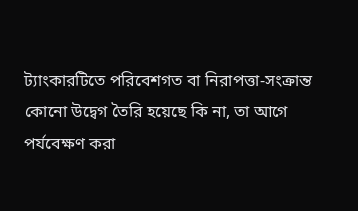ট্যাংকারটিতে পরিবেশগত বা নিরাপত্তা-সংক্রান্ত কোনো উদ্বেগ তৈরি হয়েছে কি না, তা আগে পর্যবেক্ষণ করা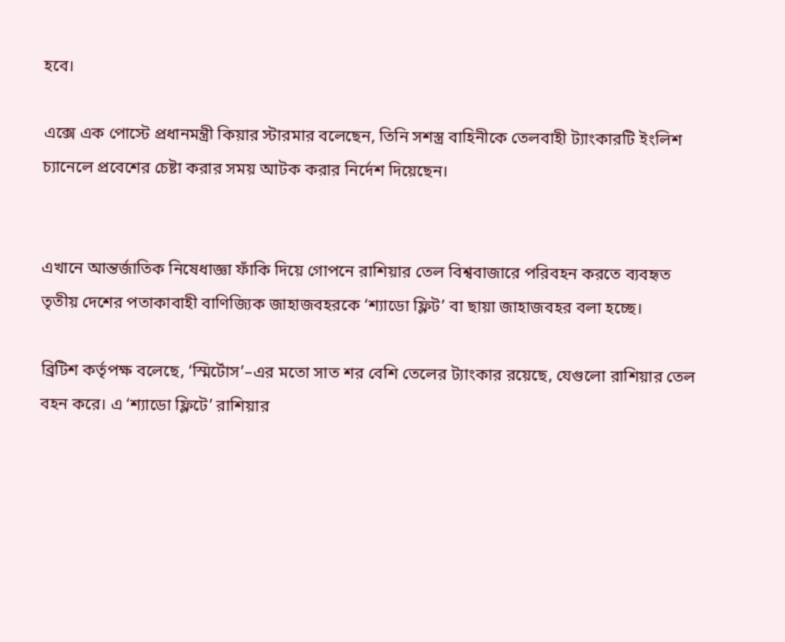হবে।

এক্সে এক পোস্টে প্রধানমন্ত্রী কিয়ার স্টারমার বলেছেন, তিনি সশস্ত্র বাহিনীকে তেলবাহী ট্যাংকারটি ইংলিশ চ্যানেলে প্রবেশের চেষ্টা করার সময় আটক করার নির্দেশ দিয়েছেন।


এখানে আন্তর্জাতিক নিষেধাজ্ঞা ফাঁকি দিয়ে গোপনে রাশিয়ার তেল বিশ্ববাজারে পরিবহন করতে ব্যবহৃত তৃতীয় দেশের পতাকাবাহী বাণিজ্যিক জাহাজবহরকে ‘শ্যাডো ফ্লিট’ বা ছায়া জাহাজবহর বলা হচ্ছে।

ব্রিটিশ কর্তৃপক্ষ বলেছে, ‘স্মির্টোস’–এর মতো সাত শর বেশি তেলের ট্যাংকার রয়েছে, যেগুলো রাশিয়ার তেল বহন করে। এ ‘শ্যাডো ফ্লিটে’ রাশিয়ার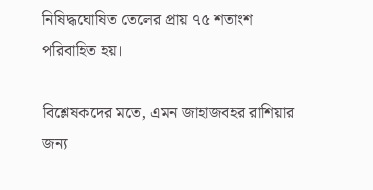নিষিদ্ধঘোষিত তেলের প্রায় ৭৫ শতাংশ পরিবাহিত হয়।

বিশ্লেষকদের মতে, এমন জাহাজবহর রাশিয়ার জন্য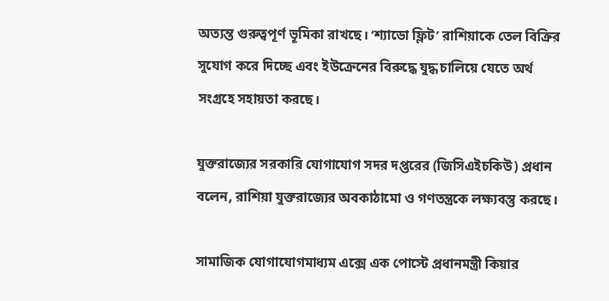অত্যন্ত গুরুত্বপূর্ণ ভূমিকা রাখছে। ‘শ্যাডো ফ্লিট’ রাশিয়াকে তেল বিক্রির সুযোগ করে দিচ্ছে এবং ইউক্রেনের বিরুদ্ধে যুদ্ধ চালিয়ে যেতে অর্থ সংগ্রহে সহায়তা করছে।

যুক্তরাজ্যের সরকারি যোগাযোগ সদর দপ্তরের (জিসিএইচকিউ) প্রধান বলেন, রাশিয়া যুক্তরাজ্যের অবকাঠামো ও গণতন্ত্রকে লক্ষ্যবস্তু করছে।

সামাজিক যোগাযোগমাধ্যম এক্সে এক পোস্টে প্রধানমন্ত্রী কিয়ার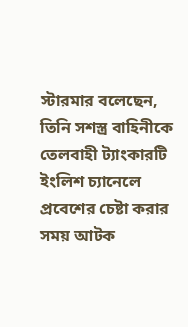স্টারমার বলেছেন, তিনি সশস্ত্র বাহিনীকে তেলবাহী ট্যাংকারটি ইংলিশ চ্যানেলে প্রবেশের চেষ্টা করার সময় আটক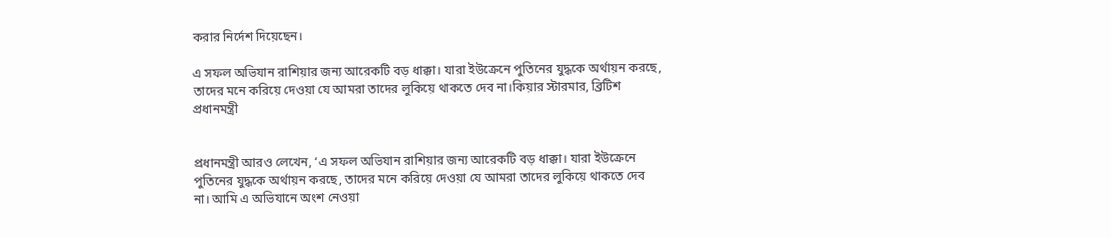করার নির্দেশ দিয়েছেন।

এ সফল অভিযান রাশিয়ার জন্য আরেকটি বড় ধাক্কা। যারা ইউক্রেনে পুতিনের যুদ্ধকে অর্থায়ন করছে, তাদের মনে করিয়ে দেওয়া যে আমরা তাদের লুকিয়ে থাকতে দেব না।কিয়ার স্টারমার, ব্রিটিশ প্রধানমন্ত্রী


প্রধানমন্ত্রী আরও লেখেন, ‘এ সফল অভিযান রাশিয়ার জন্য আরেকটি বড় ধাক্কা। যারা ইউক্রেনে পুতিনের যুদ্ধকে অর্থায়ন করছে, তাদের মনে করিয়ে দেওয়া যে আমরা তাদের লুকিয়ে থাকতে দেব না। আমি এ অভিযানে অংশ নেওয়া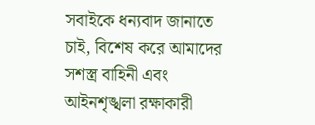সবাইকে ধন্যবাদ জানাতে চাই, বিশেষ করে আমাদের সশস্ত্র বাহিনী এবং আইনশৃঙ্খলা রক্ষাকারী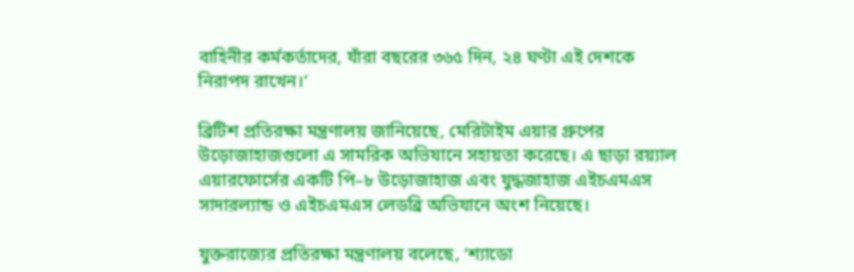বাহিনীর কর্মকর্তাদের, যাঁরা বছরের ৩৬৫ দিন, ২৪ ঘণ্টা এই দেশকে নিরাপদ রাখেন।’

ব্রিটিশ প্রতিরক্ষা মন্ত্রণালয় জানিয়েছে, মেরিটাইম এয়ার গ্রুপের উড়োজাহাজগুলো এ সামরিক অভিযানে সহায়তা করেছে। এ ছাড়া রয়্যাল এয়ারফোর্সের একটি পি–৮ উড়োজাহাজ এবং যুদ্ধজাহাজ এইচএমএস সাদারল্যান্ড ও এইচএমএস লেডব্রি অভিযানে অংশ নিয়েছে।

যুক্তরাজ্যের প্রতিরক্ষা মন্ত্রণালয় বলেছে, ‘শ্যাডো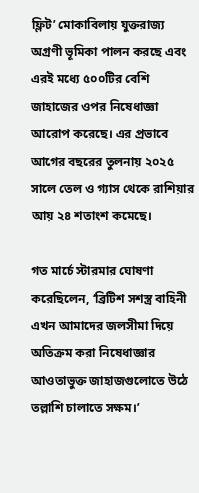ফ্লিট’ মোকাবিলায় যুক্তরাজ্য অগ্রণী ভূমিকা পালন করছে এবং এরই মধ্যে ৫০০টির বেশি জাহাজের ওপর নিষেধাজ্ঞা আরোপ করেছে। এর প্রভাবে আগের বছরের তুলনায় ২০২৫ সালে তেল ও গ্যাস থেকে রাশিয়ার আয় ২৪ শতাংশ কমেছে।

গত মার্চে স্টারমার ঘোষণা করেছিলেন, ‘ব্রিটিশ সশস্ত্র বাহিনী এখন আমাদের জলসীমা দিয়ে অতিক্রম করা নিষেধাজ্ঞার আওতাভুক্ত জাহাজগুলোতে উঠে তল্লাশি চালাতে সক্ষম।’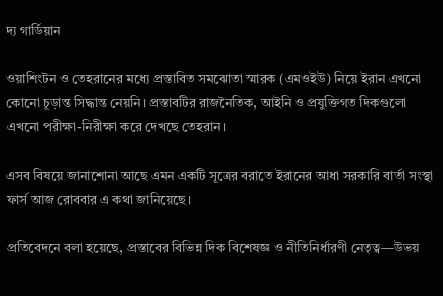দ্য গার্ডিয়ান

ওয়াশিংটন ও তেহরানের মধ্যে প্রস্তাবিত সমঝোতা স্মারক (এমওইউ) নিয়ে ইরান এখনো কোনো চূড়ান্ত সিদ্ধান্ত নেয়নি। প্রস্তাবটির রাজনৈতিক, আইনি ও প্রযুক্তিগত দিকগুলো এখনো পরীক্ষা-নিরীক্ষা করে দেখছে তেহরান।

এসব বিষয়ে জানাশোনা আছে এমন একটি সূত্রের বরাতে ইরানের আধা সরকারি বার্তা সংস্থা ফার্স আজ রোববার এ কথা জানিয়েছে।

প্রতিবেদনে বলা হয়েছে, প্রস্তাবের বিভিন্ন দিক বিশেষজ্ঞ ও নীতিনির্ধারণী নেতৃত্ব—উভয়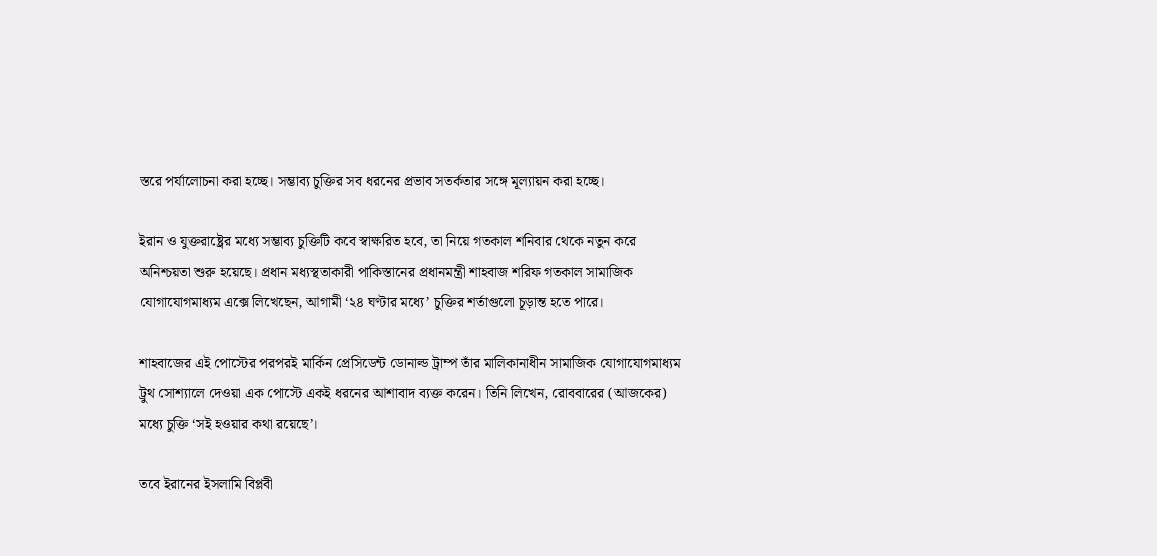স্তরে পর্যালোচনা করা হচ্ছে। সম্ভাব্য চুক্তির সব ধরনের প্রভাব সতর্কতার সঙ্গে মূল্যায়ন করা হচ্ছে।

ইরান ও যুক্তরাষ্ট্রের মধ্যে সম্ভাব্য চুক্তিটি কবে স্বাক্ষরিত হবে, তা নিয়ে গতকাল শনিবার থেকে নতুন করে অনিশ্চয়তা শুরু হয়েছে। প্রধান মধ্যস্থতাকারী পাকিস্তানের প্রধানমন্ত্রী শাহবাজ শরিফ গতকাল সামাজিক যোগাযোগমাধ্যম এক্সে লিখেছেন, আগামী ‘২৪ ঘণ্টার মধ্যে’ চুক্তির শর্তাগুলো চূড়ান্ত হতে পারে।

শাহবাজের এই পোস্টের পরপরই মার্কিন প্রেসিডেন্ট ডোনাল্ড ট্রাম্প তাঁর মালিকানাধীন সামাজিক যোগাযোগমাধ্যম ট্রুথ সোশ্যালে দেওয়া এক পোস্টে একই ধরনের আশাবাদ ব্যক্ত করেন। তিনি লিখেন, রোববারের (আজকের) মধ্যে চুক্তি ‘সই হওয়ার কথা রয়েছে’।

তবে ইরানের ইসলামি বিপ্লবী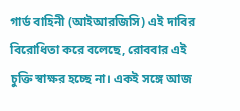গার্ড বাহিনী (আইআরজিসি) এই দাবির বিরোধিতা করে বলেছে, রোববার এই চুক্তি স্বাক্ষর হচ্ছে না। একই সঙ্গে আজ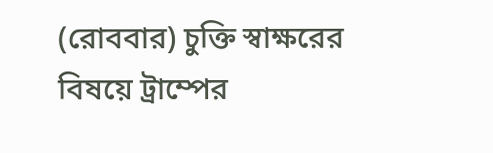(রোববার) চুক্তি স্বাক্ষরের বিষয়ে ট্রাম্পের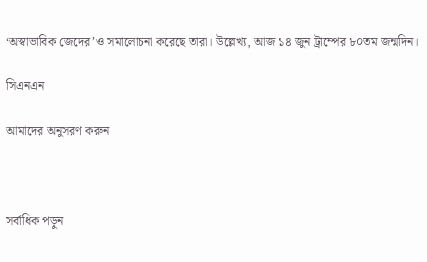‘অস্বাভাবিক জেদের’ও সমালোচনা করেছে তারা। উল্লেখ্য, আজ ১৪ জুন ট্রাম্পের ৮০তম জন্মদিন।

সিএনএন

আমাদের অনুসরণ করুন



সর্বাধিক পড়ুন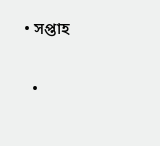• সপ্তাহ

  •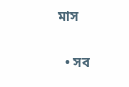মাস

  • সব